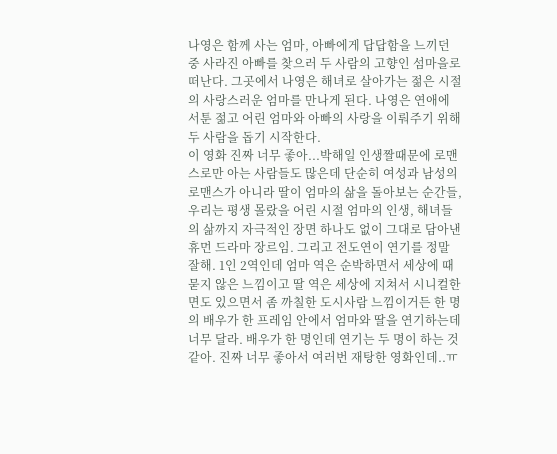나영은 함께 사는 엄마, 아빠에게 답답함을 느끼던 중 사라진 아빠를 찾으러 두 사람의 고향인 섬마을로 떠난다. 그곳에서 나영은 해녀로 살아가는 젊은 시절의 사랑스러운 엄마를 만나게 된다. 나영은 연애에 서툰 젊고 어린 엄마와 아빠의 사랑을 이뤄주기 위해 두 사람을 돕기 시작한다.
이 영화 진짜 너무 좋아...박해일 인생짤때문에 로맨스로만 아는 사람들도 많은데 단순히 여성과 남성의 로맨스가 아니라 딸이 엄마의 삶을 돌아보는 순간들, 우리는 평생 몰랐을 어린 시절 엄마의 인생, 해녀들의 삶까지 자극적인 장면 하나도 없이 그대로 담아낸 휴먼 드라마 장르임. 그리고 전도연이 연기를 정말 잘해. 1인 2역인데 엄마 역은 순박하면서 세상에 때묻지 않은 느낌이고 딸 역은 세상에 지쳐서 시니컬한 면도 있으면서 좀 까칠한 도시사람 느낌이거든 한 명의 배우가 한 프레임 안에서 엄마와 딸을 연기하는데 너무 달라. 배우가 한 명인데 연기는 두 명이 하는 것 같아. 진짜 너무 좋아서 여러번 재탕한 영화인데..ㅠ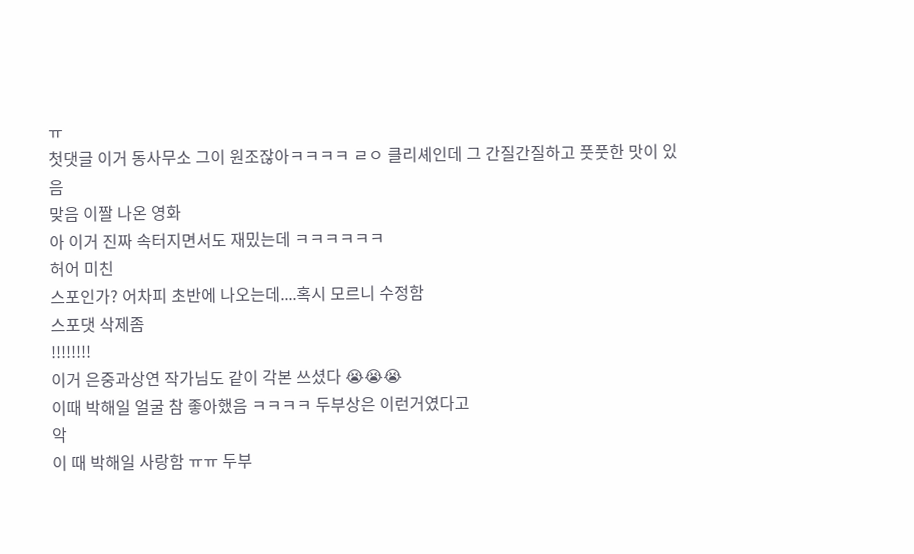ㅠ
첫댓글 이거 동사무소 그이 원조잖아ㅋㅋㅋㅋ ㄹㅇ 클리셰인데 그 간질간질하고 풋풋한 맛이 있음
맞음 이짤 나온 영화
아 이거 진짜 속터지면서도 재밌는데 ㅋㅋㅋㅋㅋㅋ
허어 미친
스포인가? 어차피 초반에 나오는데....혹시 모르니 수정함
스포댓 삭제좀
!!!!!!!!
이거 은중과상연 작가님도 같이 각본 쓰셨다 😭😭😭
이때 박해일 얼굴 참 좋아했음 ㅋㅋㅋㅋ 두부상은 이런거였다고
악
이 때 박해일 사랑함 ㅠㅠ 두부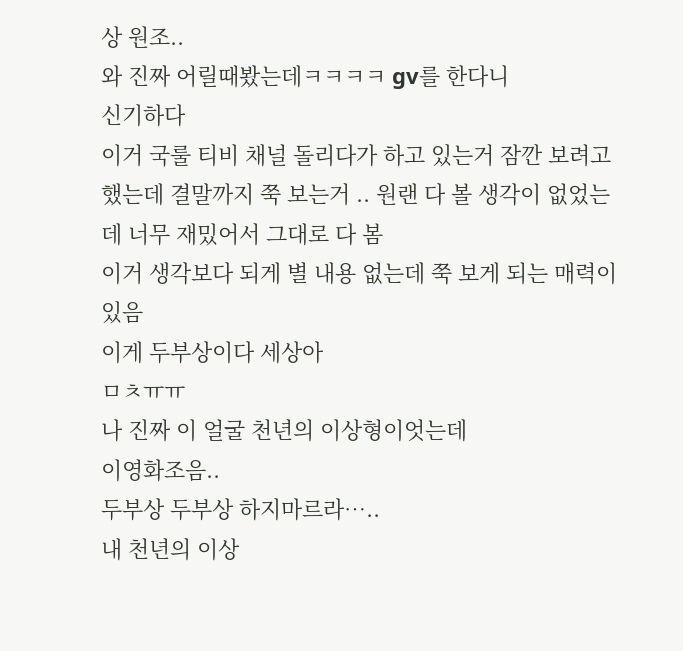상 원조..
와 진짜 어릴때봤는데ㅋㅋㅋㅋ gv를 한다니
신기하다
이거 국룰 티비 채널 돌리다가 하고 있는거 잠깐 보려고 했는데 결말까지 쭉 보는거 .. 원랜 다 볼 생각이 없었는데 너무 재밌어서 그대로 다 봄
이거 생각보다 되게 별 내용 없는데 쭉 보게 되는 매력이 있음
이게 두부상이다 세상아
ㅁㅊㅠㅠ
나 진짜 이 얼굴 천년의 이상형이엇는데
이영화조음..
두부상 두부상 하지마르라…..
내 천년의 이상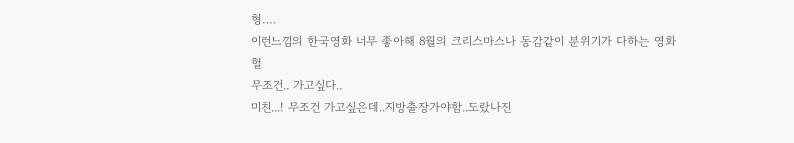형….
이런느낌의 한국영화 너무 좋아해 8월의 크리스마스나 동감같이 분위기가 다하는 영화
헐
무조건.. 가고싶다..
미친...! 무조건 가고싶은데..지방출장가야함..도랐나진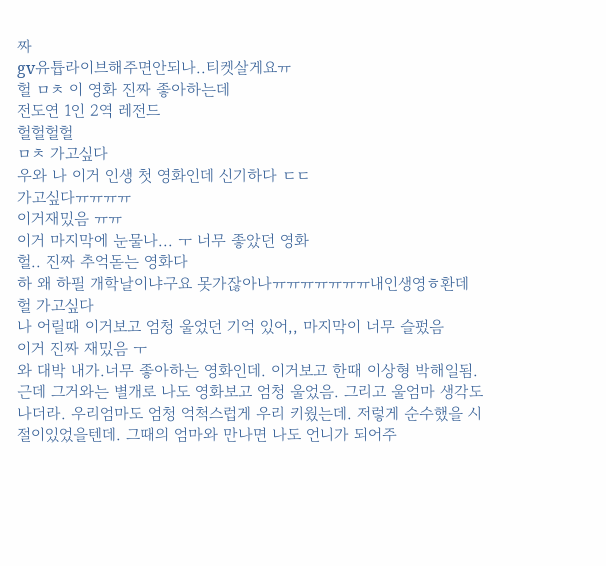짜
gv유튭라이브해주면안되나..티켓살게요ㅠ
헐 ㅁㅊ 이 영화 진짜 좋아하는데
전도연 1인 2역 레전드
헐헐헐헐
ㅁㅊ 가고싶다
우와 나 이거 인생 첫 영화인데 신기하다 ㄷㄷ
가고싶다ㅠㅠㅠㅠ
이거재밌음 ㅠㅠ
이거 마지막에 눈물나... ㅜ 너무 좋았던 영화
헐.. 진짜 추억돋는 영화다
하 왜 하필 개학날이냐구요 못가잖아나ㅠㅠㅠㅠㅠㅠㅠ내인생영ㅎ환데
헐 가고싶다
나 어릴때 이거보고 엄청 울었던 기억 있어,, 마지막이 너무 슬펐음
이거 진짜 재밌음 ㅜ
와 대박 내가.너무 좋아하는 영화인데. 이거보고 한때 이상형 박해일됨. 근데 그거와는 별개로 나도 영화보고 엄청 울었음. 그리고 울엄마 생각도 나더라. 우리엄마도 엄청 억척스럽게 우리 키웠는데. 저렇게 순수했을 시절이있었을텐데. 그때의 엄마와 만나면 나도 언니가 되어주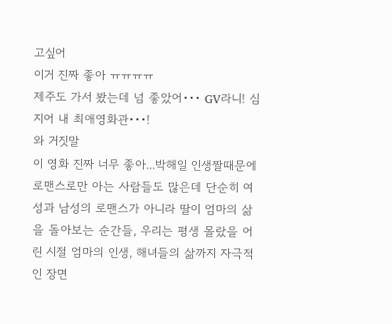고싶어
이거 진짜 좋아 ㅠㅠㅠㅠ
제주도 가서 봤는데 넘 좋았어••• GV라니! 심지어 내 최애영화관•••!
와 거짓말
이 영화 진짜 너무 좋아...박해일 인생짤때문에 로맨스로만 아는 사람들도 많은데 단순히 여성과 남성의 로맨스가 아니라 딸이 엄마의 삶을 돌아보는 순간들, 우리는 평생 몰랐을 어린 시절 엄마의 인생, 해녀들의 삶까지 자극적인 장면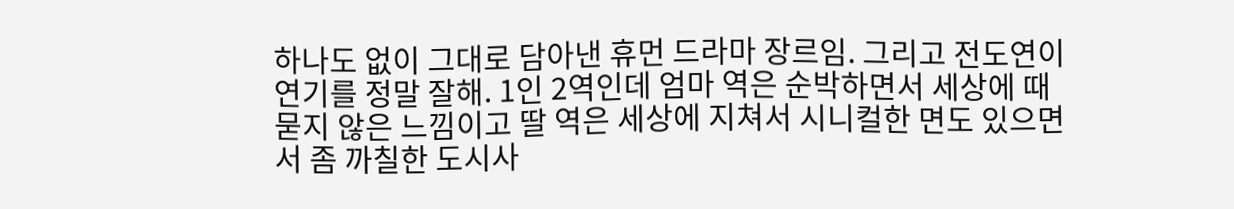하나도 없이 그대로 담아낸 휴먼 드라마 장르임. 그리고 전도연이 연기를 정말 잘해. 1인 2역인데 엄마 역은 순박하면서 세상에 때묻지 않은 느낌이고 딸 역은 세상에 지쳐서 시니컬한 면도 있으면서 좀 까칠한 도시사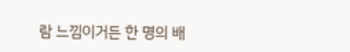람 느낌이거든 한 명의 배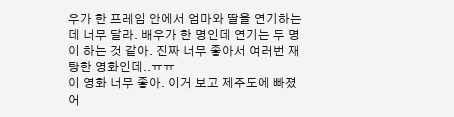우가 한 프레임 안에서 엄마와 딸을 연기하는데 너무 달라. 배우가 한 명인데 연기는 두 명이 하는 것 같아. 진짜 너무 좋아서 여러번 재탕한 영화인데..ㅠㅠ
이 영화 너무 좋아. 이거 보고 제주도에 빠졌어